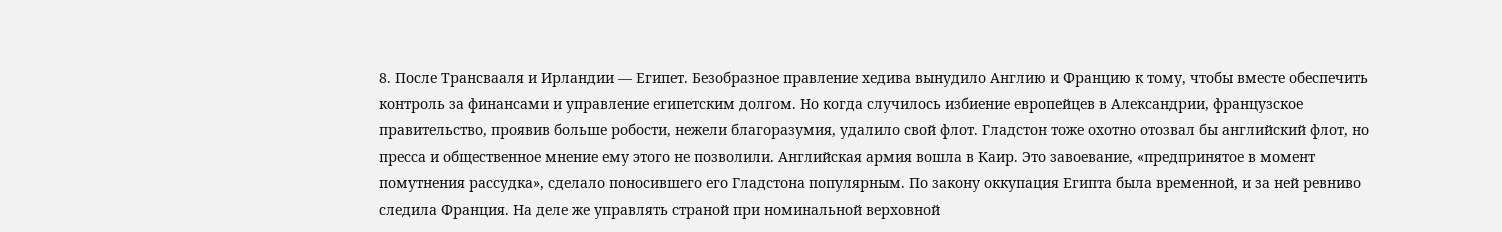8. После Трансвааля и Ирландии — Египет. Безобразное правление хедива вынудило Англию и Францию к тому, чтобы вместе обеспечить контроль за финансами и управление египетским долгом. Но когда случилось избиение европейцев в Александрии, французское правительство, проявив больше робости, нежели благоразумия, удалило свой флот. Гладстон тоже охотно отозвал бы английский флот, но пресса и общественное мнение ему этого не позволили. Английская армия вошла в Каир. Это завоевание, «предпринятое в момент помутнения рассудка», сделало поносившего его Гладстона популярным. По закону оккупация Египта была временной, и за ней ревниво следила Франция. На деле же управлять страной при номинальной верховной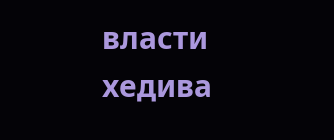власти хедива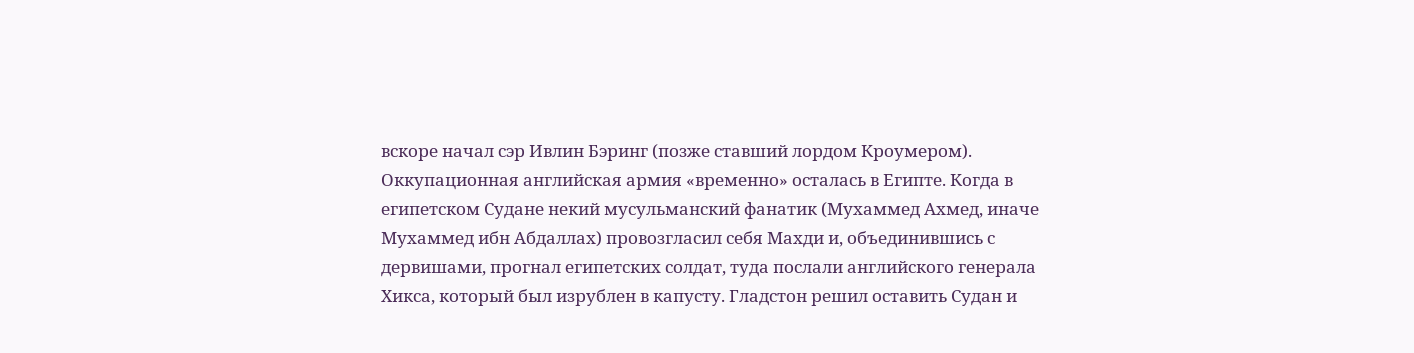вскоре начал сэр Ивлин Бэринг (позже ставший лордом Кроумером). Оккупационная английская армия «временно» осталась в Египте. Когда в египетском Судане некий мусульманский фанатик (Мухаммед Ахмед, иначе Мухаммед ибн Абдаллах) провозгласил себя Махди и, объединившись с дервишами, прогнал египетских солдат, туда послали английского генерала Хикса, который был изрублен в капусту. Гладстон решил оставить Судан и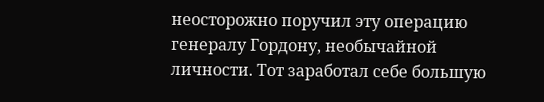неосторожно поручил эту операцию генералу Гордону, необычайной личности. Тот заработал себе большую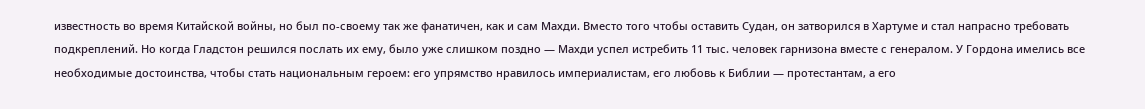известность во время Китайской войны, но был по-своему так же фанатичен, как и сам Махди. Вместо того чтобы оставить Судан, он затворился в Хартуме и стал напрасно требовать подкреплений. Но когда Гладстон решился послать их ему, было уже слишком поздно — Махди успел истребить 11 тыс. человек гарнизона вместе с генералом. У Гордона имелись все необходимые достоинства, чтобы стать национальным героем: его упрямство нравилось империалистам, его любовь к Библии — протестантам, а его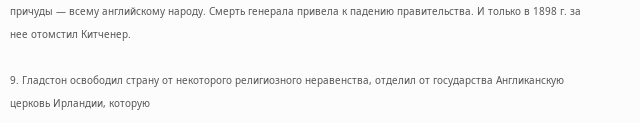причуды — всему английскому народу. Смерть генерала привела к падению правительства. И только в 1898 г. за нее отомстил Китченер.

9. Гладстон освободил страну от некоторого религиозного неравенства, отделил от государства Англиканскую церковь Ирландии, которую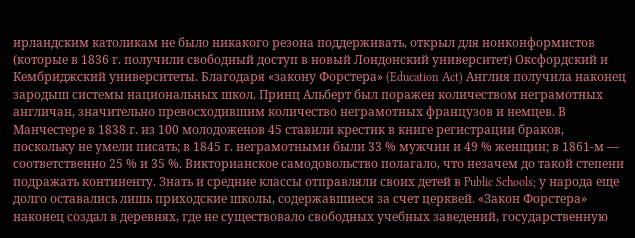ирландским католикам не было никакого резона поддерживать, открыл для нонконформистов (которые в 1836 г. получили свободный доступ в новый Лондонский университет) Оксфордский и Кембриджский университеты. Благодаря «закону Форстера» (Education Act) Англия получила наконец зародыш системы национальных школ. Принц Альберт был поражен количеством неграмотных англичан, значительно превосходившим количество неграмотных французов и немцев. В Манчестере в 1838 г. из 100 молодоженов 45 ставили крестик в книге регистрации браков, поскольку не умели писать; в 1845 г. неграмотными были 33 % мужчин и 49 % женщин; в 1861-м — соответственно 25 % и 35 %. Викторианское самодовольство полагало, что незачем до такой степени подражать континенту. Знать и средние классы отправляли своих детей в Public Schools; у народа еще долго оставались лишь приходские школы, содержавшиеся за счет церквей. «Закон Форстера» наконец создал в деревнях, где не существовало свободных учебных заведений, государственную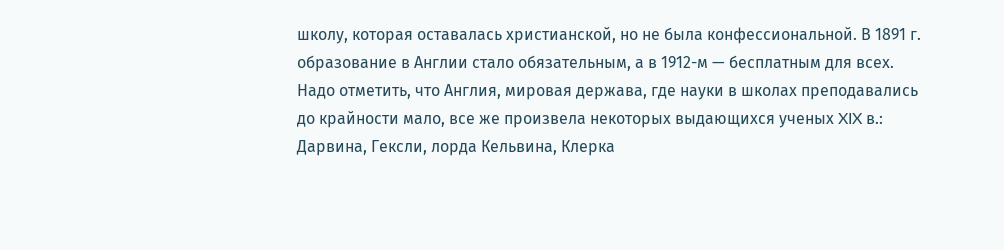школу, которая оставалась христианской, но не была конфессиональной. В 1891 г. образование в Англии стало обязательным, а в 1912-м — бесплатным для всех. Надо отметить, что Англия, мировая держава, где науки в школах преподавались до крайности мало, все же произвела некоторых выдающихся ученых XIX в.: Дарвина, Гексли, лорда Кельвина, Клерка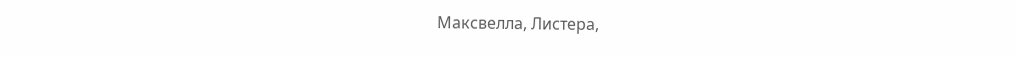Максвелла, Листера,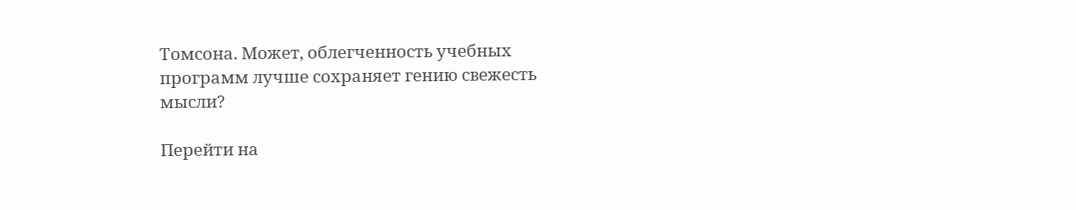Томсона. Может, облегченность учебных программ лучше сохраняет гению свежесть мысли?

Перейти на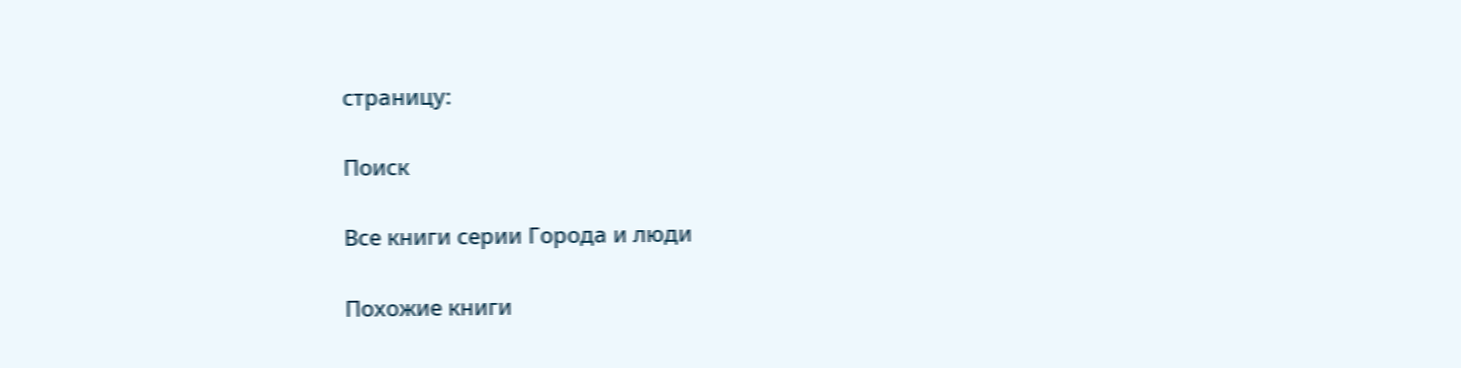страницу:

Поиск

Все книги серии Города и люди

Похожие книги